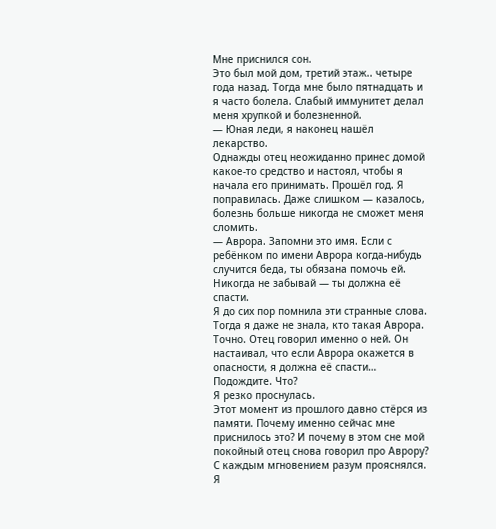Мне приснился сон.
Это был мой дом, третий этаж.. четыре года назад. Тогда мне было пятнадцать и я часто болела. Слабый иммунитет делал меня хрупкой и болезненной.
— Юная леди, я наконец нашёл лекарство.
Однажды отец неожиданно принес домой какое-то средство и настоял, чтобы я начала его принимать. Прошёл год. Я поправилась. Даже слишком — казалось, болезнь больше никогда не сможет меня сломить.
— Аврора. Запомни это имя. Если с ребёнком по имени Аврора когда-нибудь случится беда, ты обязана помочь ей. Никогда не забывай — ты должна её спасти.
Я до сих пор помнила эти странные слова. Тогда я даже не знала, кто такая Аврора.
Точно. Отец говорил именно о ней. Он настаивал, что если Аврора окажется в опасности, я должна её спасти…
Подождите. Что?
Я резко проснулась.
Этот момент из прошлого давно стёрся из памяти. Почему именно сейчас мне приснилось это? И почему в этом сне мой покойный отец снова говорил про Аврору?
С каждым мгновением разум прояснялся. Я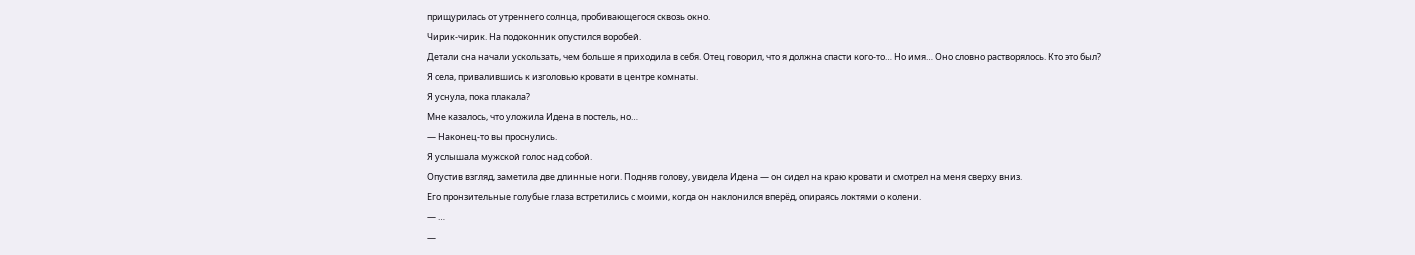прищурилась от утреннего солнца, пробивающегося сквозь окно.
Чирик-чирик. На подоконник опустился воробей.
Детали сна начали ускользать, чем больше я приходила в себя. Отец говорил, что я должна спасти кого-то… Но имя… Оно словно растворялось. Кто это был?
Я села, привалившись к изголовью кровати в центре комнаты.
Я уснула, пока плакала?
Мне казалось, что уложила Идена в постель, но…
— Наконец-то вы проснулись.
Я услышала мужской голос над собой.
Опустив взгляд, заметила две длинные ноги. Подняв голову, увидела Идена — он сидел на краю кровати и смотрел на меня сверху вниз.
Его пронзительные голубые глаза встретились с моими, когда он наклонился вперёд, опираясь локтями о колени.
— …
—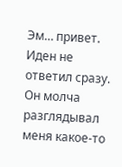Эм… привет.
Иден не ответил сразу. Он молча разглядывал меня какое-то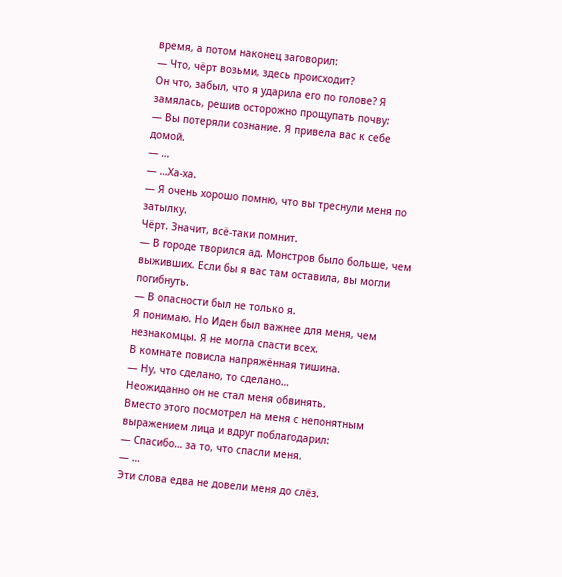время, а потом наконец заговорил:
— Что, чёрт возьми, здесь происходит?
Он что, забыл, что я ударила его по голове? Я замялась, решив осторожно прощупать почву:
— Вы потеряли сознание. Я привела вас к себе домой.
— …
— …Ха-ха.
— Я очень хорошо помню, что вы треснули меня по затылку.
Чёрт. Значит, всё-таки помнит.
— В городе творился ад. Монстров было больше, чем выживших. Если бы я вас там оставила, вы могли погибнуть.
— В опасности был не только я.
Я понимаю. Но Иден был важнее для меня, чем незнакомцы. Я не могла спасти всех.
В комнате повисла напряжённая тишина.
— Ну, что сделано, то сделано…
Неожиданно он не стал меня обвинять.
Вместо этого посмотрел на меня с непонятным выражением лица и вдруг поблагодарил:
— Спасибо… за то, что спасли меня.
— …
Эти слова едва не довели меня до слёз.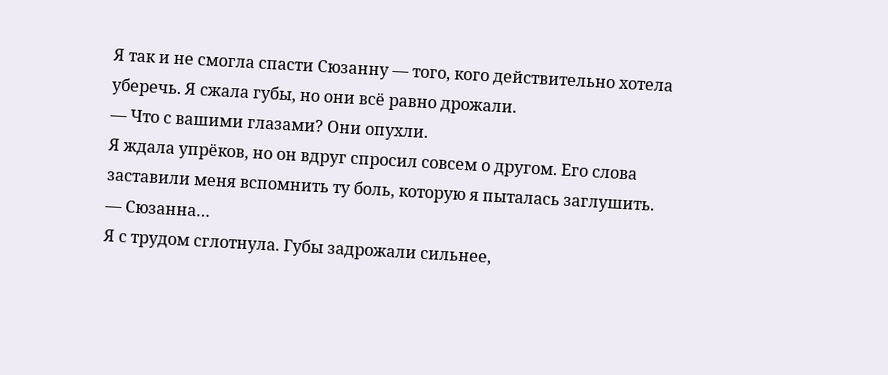Я так и не смогла спасти Сюзанну — того, кого действительно хотела уберечь. Я сжала губы, но они всё равно дрожали.
— Что с вашими глазами? Они опухли.
Я ждала упрёков, но он вдруг спросил совсем о другом. Его слова заставили меня вспомнить ту боль, которую я пыталась заглушить.
— Сюзанна…
Я с трудом сглотнула. Губы задрожали сильнее,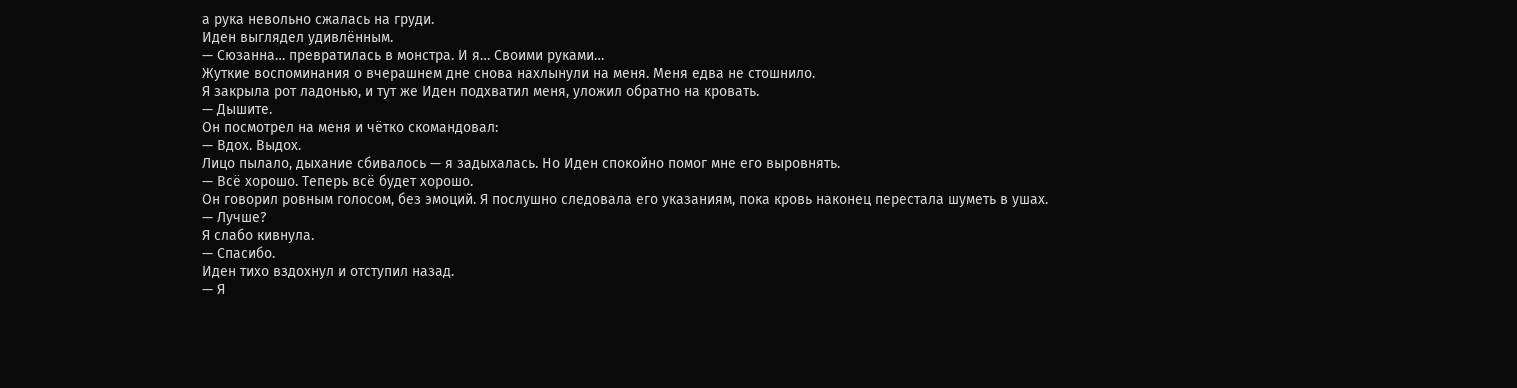а рука невольно сжалась на груди.
Иден выглядел удивлённым.
— Сюзанна… превратилась в монстра. И я… Своими руками…
Жуткие воспоминания о вчерашнем дне снова нахлынули на меня. Меня едва не стошнило.
Я закрыла рот ладонью, и тут же Иден подхватил меня, уложил обратно на кровать.
— Дышите.
Он посмотрел на меня и чётко скомандовал:
— Вдох. Выдох.
Лицо пылало, дыхание сбивалось — я задыхалась. Но Иден спокойно помог мне его выровнять.
— Всё хорошо. Теперь всё будет хорошо.
Он говорил ровным голосом, без эмоций. Я послушно следовала его указаниям, пока кровь наконец перестала шуметь в ушах.
— Лучше?
Я слабо кивнула.
— Спасибо.
Иден тихо вздохнул и отступил назад.
— Я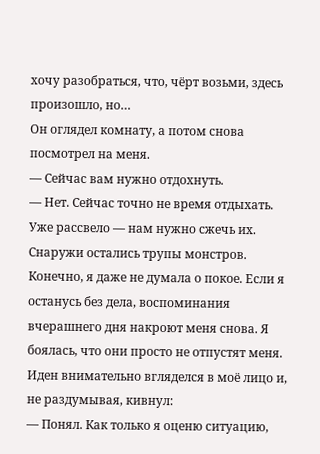хочу разобраться, что, чёрт возьми, здесь произошло, но…
Он оглядел комнату, а потом снова посмотрел на меня.
— Сейчас вам нужно отдохнуть.
— Нет. Сейчас точно не время отдыхать. Уже рассвело — нам нужно сжечь их. Снаружи остались трупы монстров.
Конечно, я даже не думала о покое. Если я останусь без дела, воспоминания вчерашнего дня накроют меня снова. Я боялась, что они просто не отпустят меня.
Иден внимательно вгляделся в моё лицо и, не раздумывая, кивнул:
— Понял. Как только я оценю ситуацию,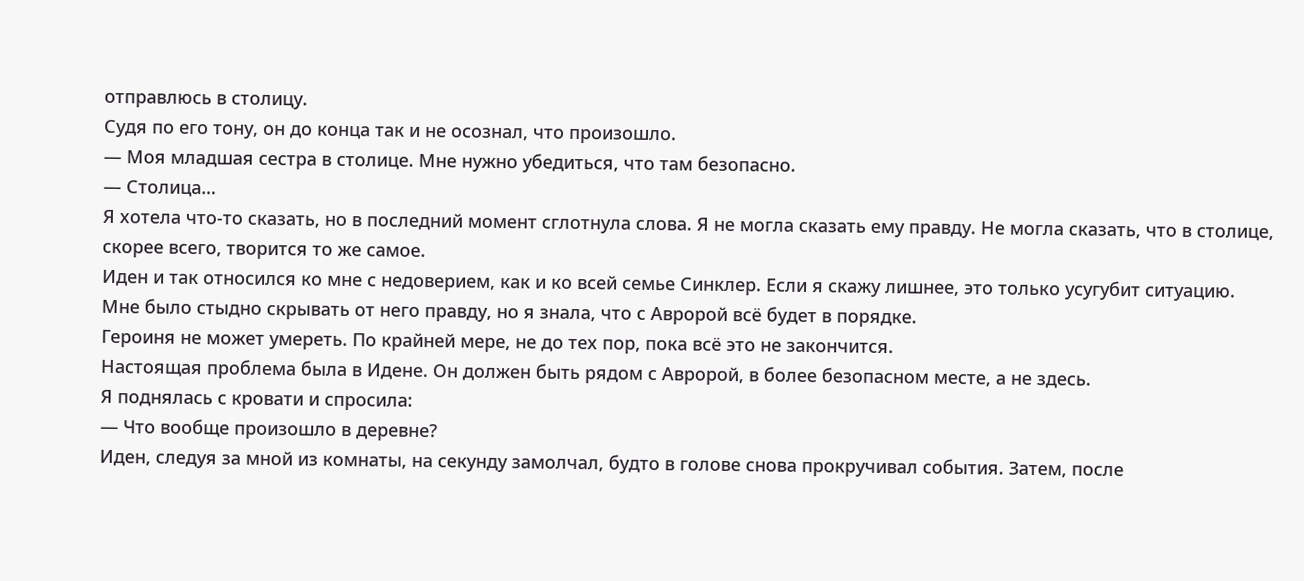отправлюсь в столицу.
Судя по его тону, он до конца так и не осознал, что произошло.
— Моя младшая сестра в столице. Мне нужно убедиться, что там безопасно.
— Столица…
Я хотела что-то сказать, но в последний момент сглотнула слова. Я не могла сказать ему правду. Не могла сказать, что в столице, скорее всего, творится то же самое.
Иден и так относился ко мне с недоверием, как и ко всей семье Синклер. Если я скажу лишнее, это только усугубит ситуацию.
Мне было стыдно скрывать от него правду, но я знала, что с Авророй всё будет в порядке.
Героиня не может умереть. По крайней мере, не до тех пор, пока всё это не закончится.
Настоящая проблема была в Идене. Он должен быть рядом с Авророй, в более безопасном месте, а не здесь.
Я поднялась с кровати и спросила:
— Что вообще произошло в деревне?
Иден, следуя за мной из комнаты, на секунду замолчал, будто в голове снова прокручивал события. Затем, после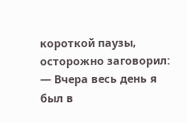короткой паузы, осторожно заговорил:
— Вчера весь день я был в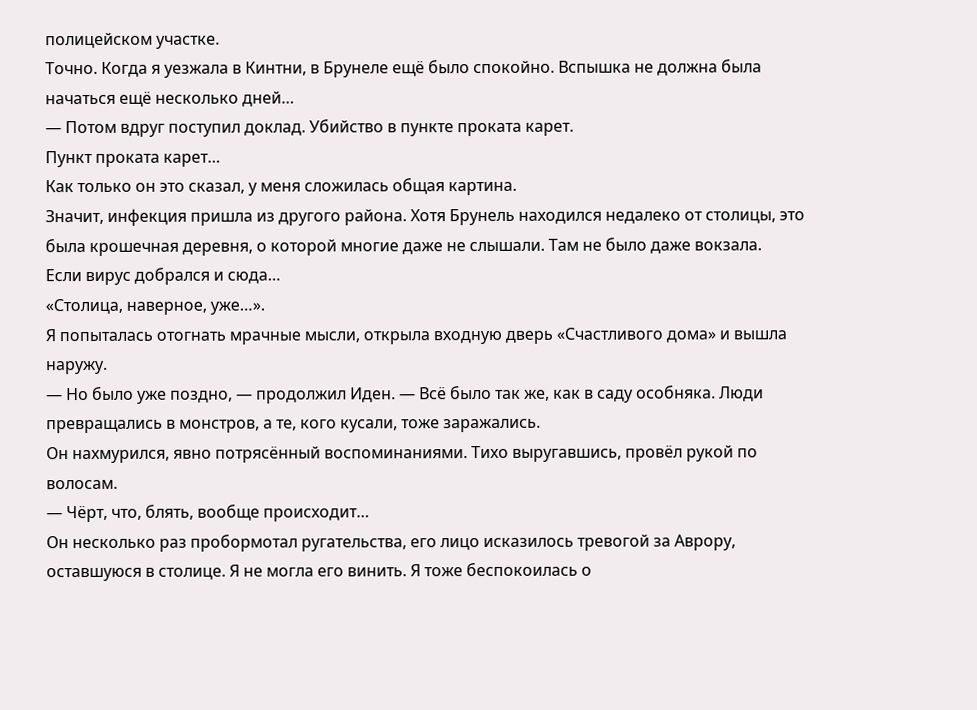полицейском участке.
Точно. Когда я уезжала в Кинтни, в Брунеле ещё было спокойно. Вспышка не должна была начаться ещё несколько дней…
— Потом вдруг поступил доклад. Убийство в пункте проката карет.
Пункт проката карет…
Как только он это сказал, у меня сложилась общая картина.
Значит, инфекция пришла из другого района. Хотя Брунель находился недалеко от столицы, это была крошечная деревня, о которой многие даже не слышали. Там не было даже вокзала.
Если вирус добрался и сюда…
«Столица, наверное, уже…».
Я попыталась отогнать мрачные мысли, открыла входную дверь «Счастливого дома» и вышла наружу.
— Но было уже поздно, — продолжил Иден. — Всё было так же, как в саду особняка. Люди превращались в монстров, а те, кого кусали, тоже заражались.
Он нахмурился, явно потрясённый воспоминаниями. Тихо выругавшись, провёл рукой по волосам.
— Чёрт, что, блять, вообще происходит…
Он несколько раз пробормотал ругательства, его лицо исказилось тревогой за Аврору, оставшуюся в столице. Я не могла его винить. Я тоже беспокоилась о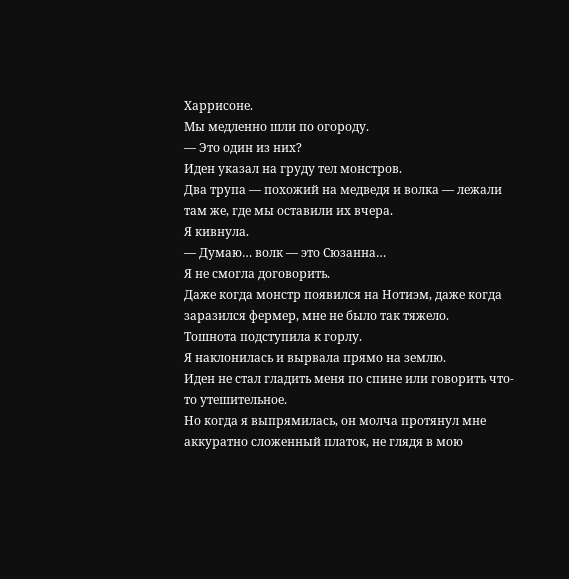Харрисоне.
Мы медленно шли по огороду.
— Это один из них?
Иден указал на груду тел монстров.
Два трупа — похожий на медведя и волка — лежали там же, где мы оставили их вчера.
Я кивнула.
— Думаю… волк — это Сюзанна…
Я не смогла договорить.
Даже когда монстр появился на Нотиэм, даже когда заразился фермер, мне не было так тяжело.
Тошнота подступила к горлу.
Я наклонилась и вырвала прямо на землю.
Иден не стал гладить меня по спине или говорить что-то утешительное.
Но когда я выпрямилась, он молча протянул мне аккуратно сложенный платок, не глядя в мою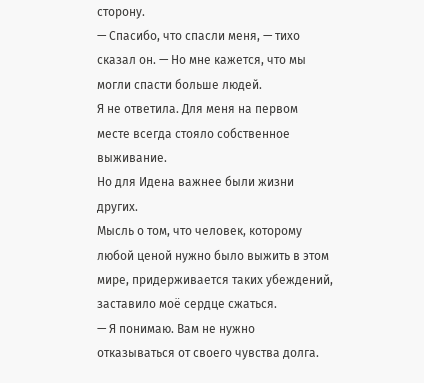сторону.
— Спасибо, что спасли меня, — тихо сказал он. — Но мне кажется, что мы могли спасти больше людей.
Я не ответила. Для меня на первом месте всегда стояло собственное выживание.
Но для Идена важнее были жизни других.
Мысль о том, что человек, которому любой ценой нужно было выжить в этом мире, придерживается таких убеждений, заставило моё сердце сжаться.
— Я понимаю. Вам не нужно отказываться от своего чувства долга.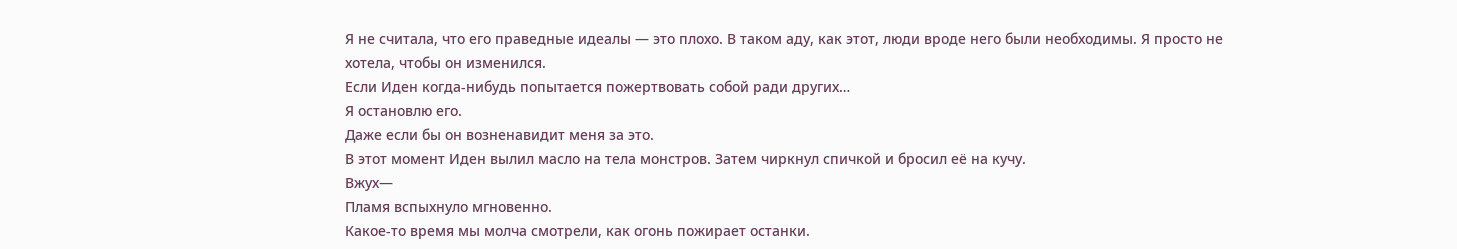Я не считала, что его праведные идеалы — это плохо. В таком аду, как этот, люди вроде него были необходимы. Я просто не хотела, чтобы он изменился.
Если Иден когда-нибудь попытается пожертвовать собой ради других…
Я остановлю его.
Даже если бы он возненавидит меня за это.
В этот момент Иден вылил масло на тела монстров. Затем чиркнул спичкой и бросил её на кучу.
Вжух—
Пламя вспыхнуло мгновенно.
Какое-то время мы молча смотрели, как огонь пожирает останки.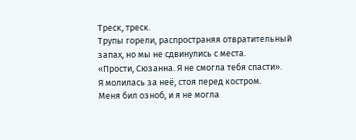Треск, треск.
Трупы горели, распространяя отвратительный запах, но мы не сдвинулись с места.
«Прости, Сюзанна. Я не смогла тебя спасти».
Я молилась за неё, стоя перед костром.
Меня бил озноб, и я не могла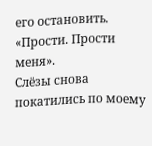его остановить.
«Прости. Прости меня».
Слёзы снова покатились по моему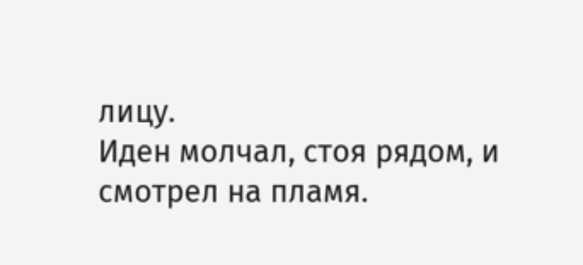лицу.
Иден молчал, стоя рядом, и смотрел на пламя.